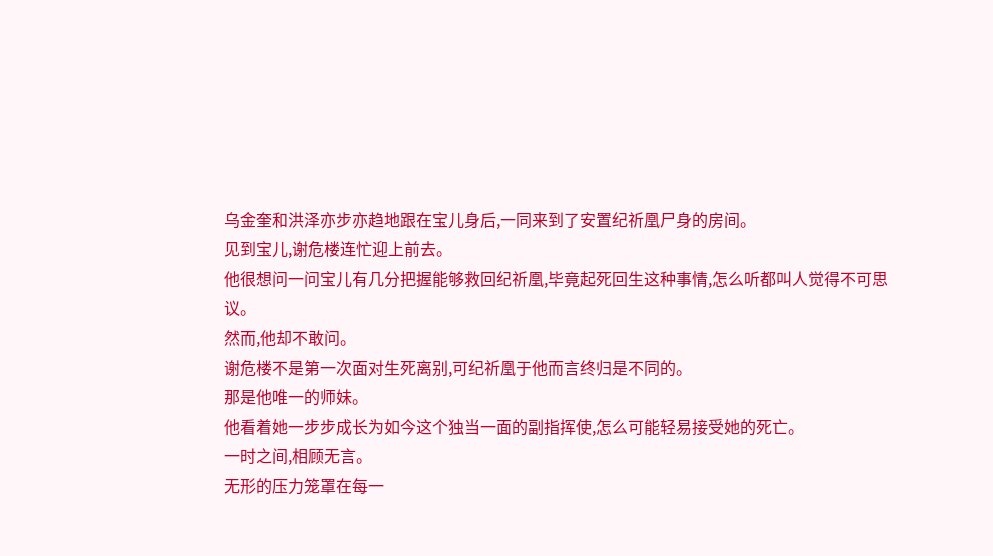乌金奎和洪泽亦步亦趋地跟在宝儿身后,一同来到了安置纪祈凰尸身的房间。
见到宝儿,谢危楼连忙迎上前去。
他很想问一问宝儿有几分把握能够救回纪祈凰,毕竟起死回生这种事情,怎么听都叫人觉得不可思议。
然而,他却不敢问。
谢危楼不是第一次面对生死离别,可纪祈凰于他而言终归是不同的。
那是他唯一的师妹。
他看着她一步步成长为如今这个独当一面的副指挥使,怎么可能轻易接受她的死亡。
一时之间,相顾无言。
无形的压力笼罩在每一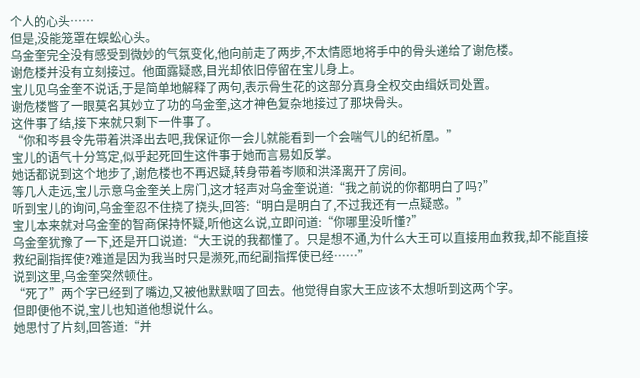个人的心头……
但是,没能笼罩在蜈蚣心头。
乌金奎完全没有感受到微妙的气氛变化,他向前走了两步,不太情愿地将手中的骨头递给了谢危楼。
谢危楼并没有立刻接过。他面露疑惑,目光却依旧停留在宝儿身上。
宝儿见乌金奎不说话,于是简单地解释了两句,表示骨生花的这部分真身全权交由缉妖司处置。
谢危楼瞥了一眼莫名其妙立了功的乌金奎,这才神色复杂地接过了那块骨头。
这件事了结,接下来就只剩下一件事了。
“你和岑县令先带着洪泽出去吧,我保证你一会儿就能看到一个会喘气儿的纪祈凰。”
宝儿的语气十分笃定,似乎起死回生这件事于她而言易如反掌。
她话都说到这个地步了,谢危楼也不再迟疑,转身带着岑顺和洪泽离开了房间。
等几人走远,宝儿示意乌金奎关上房门,这才轻声对乌金奎说道:“我之前说的你都明白了吗?”
听到宝儿的询问,乌金奎忍不住挠了挠头,回答:“明白是明白了,不过我还有一点疑惑。”
宝儿本来就对乌金奎的智商保持怀疑,听他这么说,立即问道:“你哪里没听懂?”
乌金奎犹豫了一下,还是开口说道:“大王说的我都懂了。只是想不通,为什么大王可以直接用血救我,却不能直接救纪副指挥使?难道是因为我当时只是濒死,而纪副指挥使已经……”
说到这里,乌金奎突然顿住。
“死了”两个字已经到了嘴边,又被他默默咽了回去。他觉得自家大王应该不太想听到这两个字。
但即便他不说,宝儿也知道他想说什么。
她思忖了片刻,回答道:“并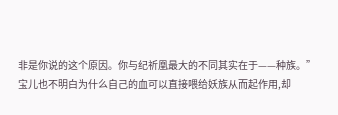非是你说的这个原因。你与纪祈凰最大的不同其实在于——种族。”
宝儿也不明白为什么自己的血可以直接喂给妖族从而起作用,却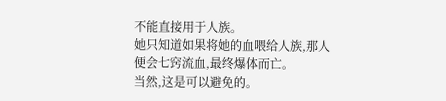不能直接用于人族。
她只知道如果将她的血喂给人族,那人便会七窍流血,最终爆体而亡。
当然,这是可以避免的。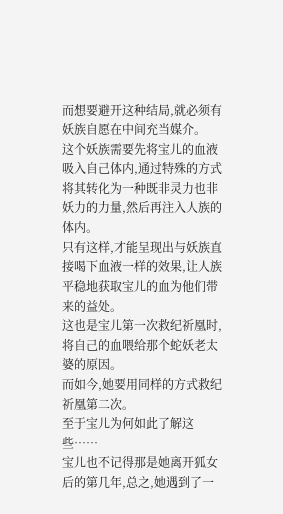而想要避开这种结局,就必须有妖族自愿在中间充当媒介。
这个妖族需要先将宝儿的血液吸入自己体内,通过特殊的方式将其转化为一种既非灵力也非妖力的力量,然后再注入人族的体内。
只有这样,才能呈现出与妖族直接喝下血液一样的效果,让人族平稳地获取宝儿的血为他们带来的益处。
这也是宝儿第一次救纪祈凰时,将自己的血喂给那个蛇妖老太婆的原因。
而如今,她要用同样的方式救纪祈凰第二次。
至于宝儿为何如此了解这些……
宝儿也不记得那是她离开狐女后的第几年,总之,她遇到了一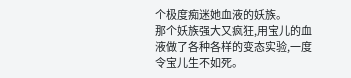个极度痴迷她血液的妖族。
那个妖族强大又疯狂,用宝儿的血液做了各种各样的变态实验,一度令宝儿生不如死。